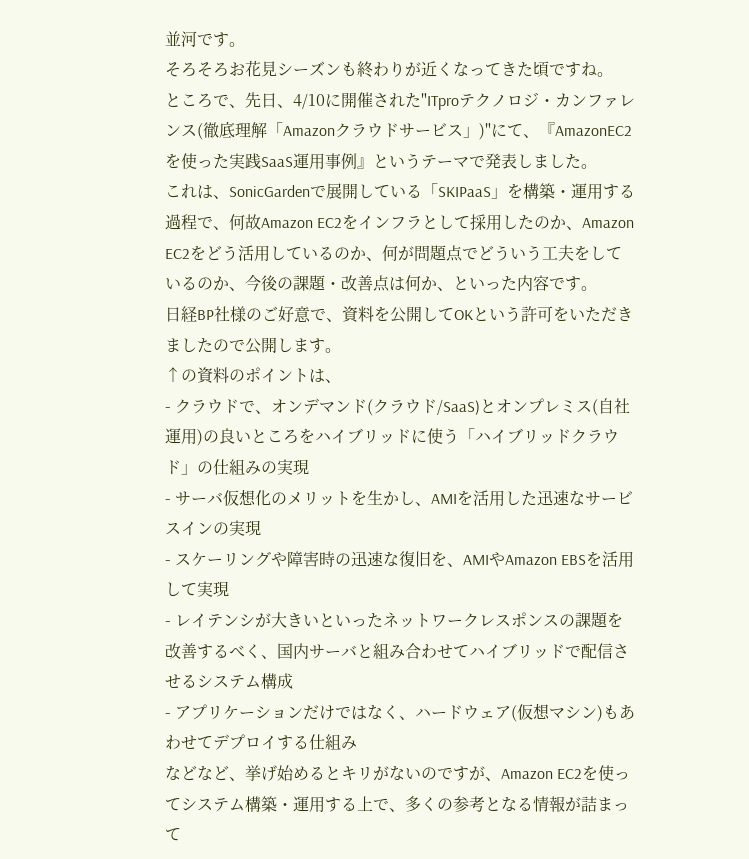並河です。
そろそろお花見シーズンも終わりが近くなってきた頃ですね。
ところで、先日、4/10に開催された"ITproテクノロジ・カンファレンス(徹底理解「Amazonクラウドサービス」)"にて、『AmazonEC2を使った実践SaaS運用事例』というテーマで発表しました。
これは、SonicGardenで展開している「SKIPaaS」を構築・運用する過程で、何故Amazon EC2をインフラとして採用したのか、Amazon EC2をどう活用しているのか、何が問題点でどういう工夫をしているのか、今後の課題・改善点は何か、といった内容です。
日経BP社様のご好意で、資料を公開してOKという許可をいただきましたので公開します。
↑の資料のポイントは、
- クラウドで、オンデマンド(クラウド/SaaS)とオンプレミス(自社運用)の良いところをハイブリッドに使う「ハイブリッドクラウド」の仕組みの実現
- サーバ仮想化のメリットを生かし、AMIを活用した迅速なサービスインの実現
- スケーリングや障害時の迅速な復旧を、AMIやAmazon EBSを活用して実現
- レイテンシが大きいといったネットワークレスポンスの課題を改善するべく、国内サーバと組み合わせてハイブリッドで配信させるシステム構成
- アプリケーションだけではなく、ハードウェア(仮想マシン)もあわせてデプロイする仕組み
などなど、挙げ始めるとキリがないのですが、Amazon EC2を使ってシステム構築・運用する上で、多くの参考となる情報が詰まって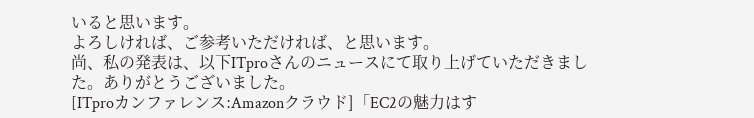いると思います。
よろしければ、ご参考いただければ、と思います。
尚、私の発表は、以下ITproさんのニュースにて取り上げていただきました。ありがとうございました。
[ITproカンファレンス:Amazonクラウド]「EC2の魅力はす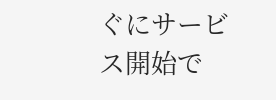ぐにサービス開始で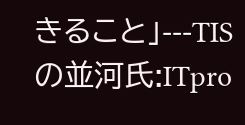きること」---TISの並河氏:ITpro